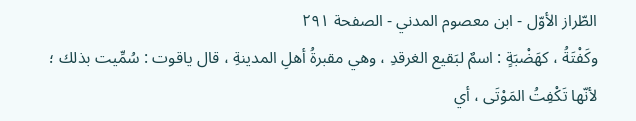الطّراز الأوّل - ابن معصوم المدني - الصفحة ٢٩١
وكَفْتَةُ ، كهَضْبَةٍ : اسمٌ لبَقيع الغرقدِ ، وهي مقبرةُ أهلِ المدينةِ ، قال ياقوت : سُمِّيت بذلك ؛ لأنّها تَكْفِتُ المَوْتَى ، أي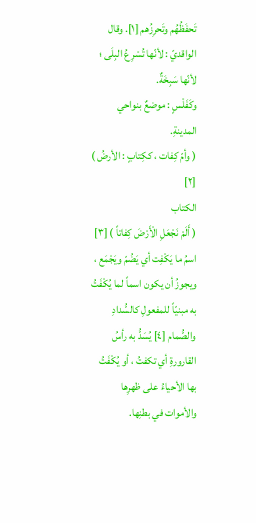تَحفَظُهُم وتَحرِزُهم [١]. وقال الواقديّ : لأنّها تُسْرِعُ البِلَى ؛ لأنّها سَبِخَةٌ.
وكَفَلْسٍ : موضعٌ بنواحي المدينةِ.
( وأمّ كِفات ، ككِتابٍ : الأرضُ ) [٢]
الكتاب
( أَلَمْ نَجْعَلِ الْأَرْضَ كِفاتاً ) [٣] اسمُ ما يَكْفِت أي يَضُمّ ويَجْمَع ، ويجوزُ أن يكون اسماً لما يُكْفَتُ به مبنيّاً للمفعولِ كالسُّدادِ والصُّمام [٤] يُسَدُّ به رأسُ القارورةِ أي تكفتُ ، أو يُكْفَتُ بها الأحياءُ على ظهرِها والأموات في بطنِها.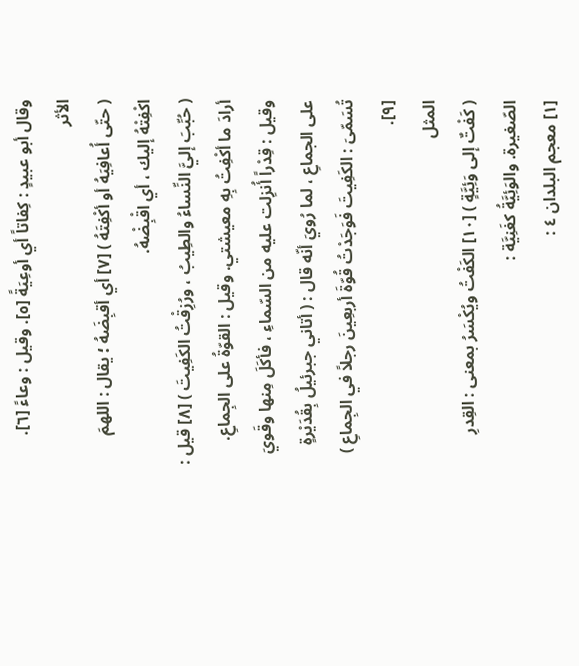وقال أبو عبيدٍ : كِفاتاً أي أوعِيَةً [٥]. وقيل : وعاءً [٦].
الأثر
( حتّى أُعافِيَهُ أو أكْفِتَهُ ) [٧] أي أقبِضَهُ ؛ يقال : اللهمَ اكْفِتْهُ إليك ، أي اقْبِضْهُ.
( حُبِّبَ إليَّ النِّساءُ والطِيبُ ، ورُزِقْتُ الكَفِيتَ ) [٨] قيل : أرادَ ما أكْفِتُ بِهِ معيشتي. وقيل : القوّةُ على الجِماعِ. وقيل : قِدْراً أُنزِلت عليه من السّماءِ ، فأكَلَ مِنها وقَويَ على الجماعِ ، لما رُويَ أنّه قال : ( أتاني جبرئيلُ بِقُدَيْرةٍ تُسَمّىَ : الكَفِيتَ فَوَجَدْتُ قُوّةَ أربعِينَ رجلاً في الجِماعِ ) [٩].
المثل
( كَفْتٌ إلى وَئِيَّةٍ ) [١٠] الكَفْتُ ويُكْسَرُ بمعنى : القِدرِ الصّغيرة. والوَئِيَّةُ كغَنِيَّة :
[١] معجم البلدان ٤ :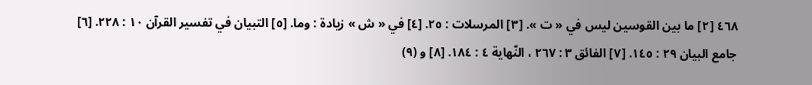٤٦٨ [٢] ما بين القوسين ليس في « ت ». [٣] المرسلات : ٢٥. [٤] في « ش » زيادة : وما. [٥] التبيان في تفسير القرآن ١٠ : ٢٢٨. [٦] جامع البيان ٢٩ : ١٤٥. [٧] الفائق ٣ : ٢٦٧ ، النّهاية ٤ : ١٨٤. [٨] و (٩)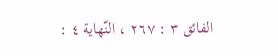الفائق ٣ : ٢٦٧ ، النّهاية ٤ :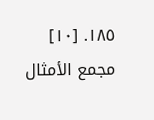١٨٥. [١٠] مجمع الأمثال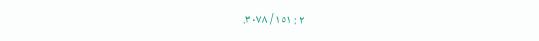٢ : ١٥١ / ٣٠٧٨.